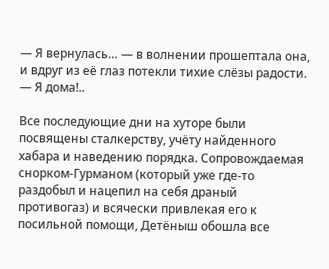— Я вернулась… — в волнении прошептала она, и вдруг из её глаз потекли тихие слёзы радости. — Я дома!..

Все последующие дни на хуторе были посвящены сталкерству, учёту найденного хабара и наведению порядка. Сопровождаемая снорком-Гурманом (который уже где-то раздобыл и нацепил на себя драный противогаз) и всячески привлекая его к посильной помощи, Детёныш обошла все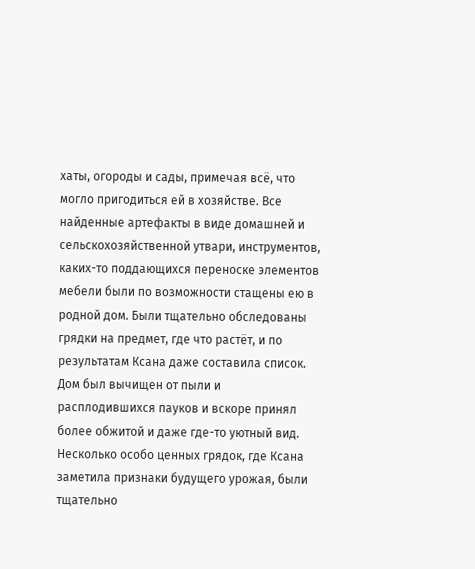хаты, огороды и сады, примечая всё, что могло пригодиться ей в хозяйстве. Все найденные артефакты в виде домашней и сельскохозяйственной утвари, инструментов, каких-то поддающихся переноске элементов мебели были по возможности стащены ею в родной дом. Были тщательно обследованы грядки на предмет, где что растёт, и по результатам Ксана даже составила список. Дом был вычищен от пыли и расплодившихся пауков и вскоре принял более обжитой и даже где-то уютный вид. Несколько особо ценных грядок, где Ксана заметила признаки будущего урожая, были тщательно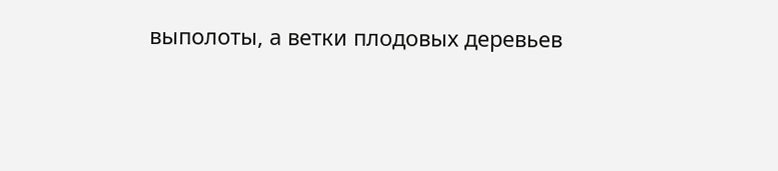выполоты, а ветки плодовых деревьев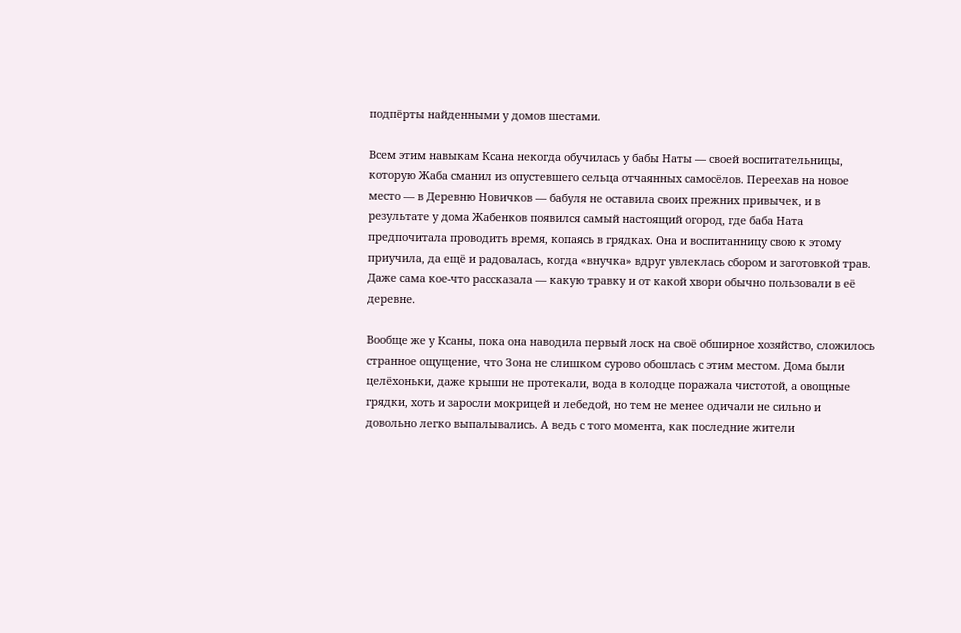подпёрты найденными у домов шестами.

Всем этим навыкам Ксана некогда обучилась у бабы Наты — своей воспитательницы, которую Жаба сманил из опустевшего сельца отчаянных самосёлов. Переехав на новое место — в Деревню Новичков — бабуля не оставила своих прежних привычек, и в результате у дома Жабенков появился самый настоящий огород, где баба Ната предпочитала проводить время, копаясь в грядках. Она и воспитанницу свою к этому приучила, да ещё и радовалась, когда «внучка» вдруг увлеклась сбором и заготовкой трав. Даже сама кое-что рассказала — какую травку и от какой хвори обычно пользовали в её деревне.

Вообще же у Ксаны, пока она наводила первый лоск на своё обширное хозяйство, сложилось странное ощущение, что Зона не слишком сурово обошлась с этим местом. Дома были целёхоньки, даже крыши не протекали, вода в колодце поражала чистотой, а овощные грядки, хоть и заросли мокрицей и лебедой, но тем не менее одичали не сильно и довольно легко выпалывались. А ведь с того момента, как последние жители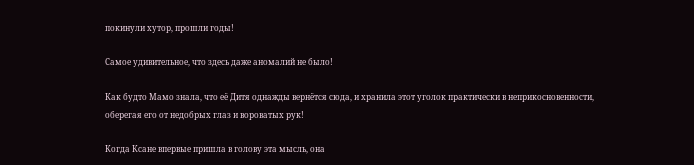покинули хутор, прошли годы!

Самое удивительное, что здесь даже аномалий не было!

Как будто Мамо знала, что её Дитя однажды вернётся сюда, и хранила этот уголок практически в неприкосновенности, оберегая его от недобрых глаз и вороватых рук!

Когда Ксане впервые пришла в голову эта мысль, она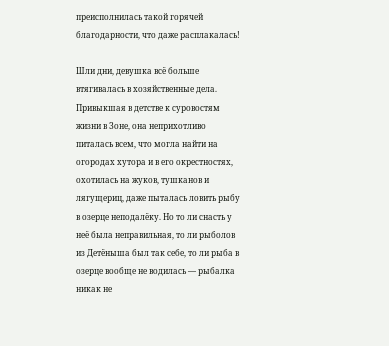преисполнилась такой горячей благодарности, что даже расплакалась!

Шли дни, девушка всё больше втягивалась в хозяйственные дела. Привыкшая в детстве к суровостям жизни в Зоне, она неприхотливо питалась всем, что могла найти на огородах хутора и в его окрестностях, охотилась на жуков, тушканов и лягущериц, даже пыталась ловить рыбу в озерце неподалёку. Но то ли снасть у неё была неправильная, то ли рыболов из Детёныша был так себе, то ли рыба в озерце вообще не водилась — рыбалка никак не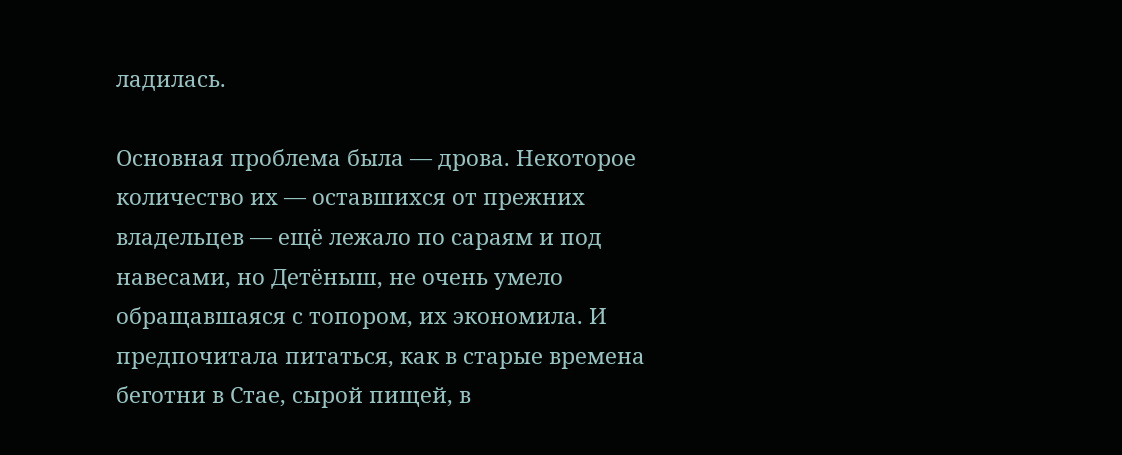ладилась.

Основная проблема была — дрова. Некоторое количество их — оставшихся от прежних владельцев — ещё лежало по сараям и под навесами, но Детёныш, не очень умело обращавшаяся с топором, их экономила. И предпочитала питаться, как в старые времена беготни в Стае, сырой пищей, в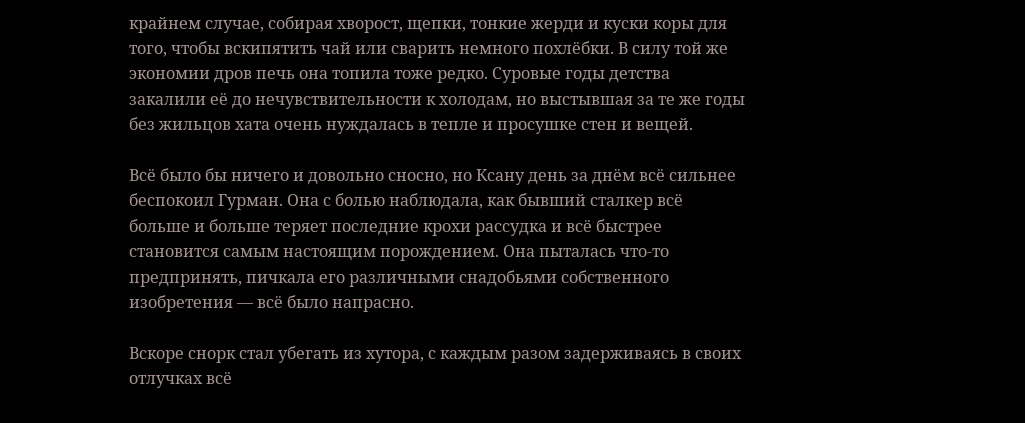крайнем случае, собирая хворост, щепки, тонкие жерди и куски коры для того, чтобы вскипятить чай или сварить немного похлёбки. В силу той же экономии дров печь она топила тоже редко. Суровые годы детства закалили её до нечувствительности к холодам, но выстывшая за те же годы без жильцов хата очень нуждалась в тепле и просушке стен и вещей.

Всё было бы ничего и довольно сносно, но Ксану день за днём всё сильнее беспокоил Гурман. Она с болью наблюдала, как бывший сталкер всё больше и больше теряет последние крохи рассудка и всё быстрее становится самым настоящим порождением. Она пыталась что-то предпринять, пичкала его различными снадобьями собственного изобретения — всё было напрасно.

Вскоре снорк стал убегать из хутора, с каждым разом задерживаясь в своих отлучках всё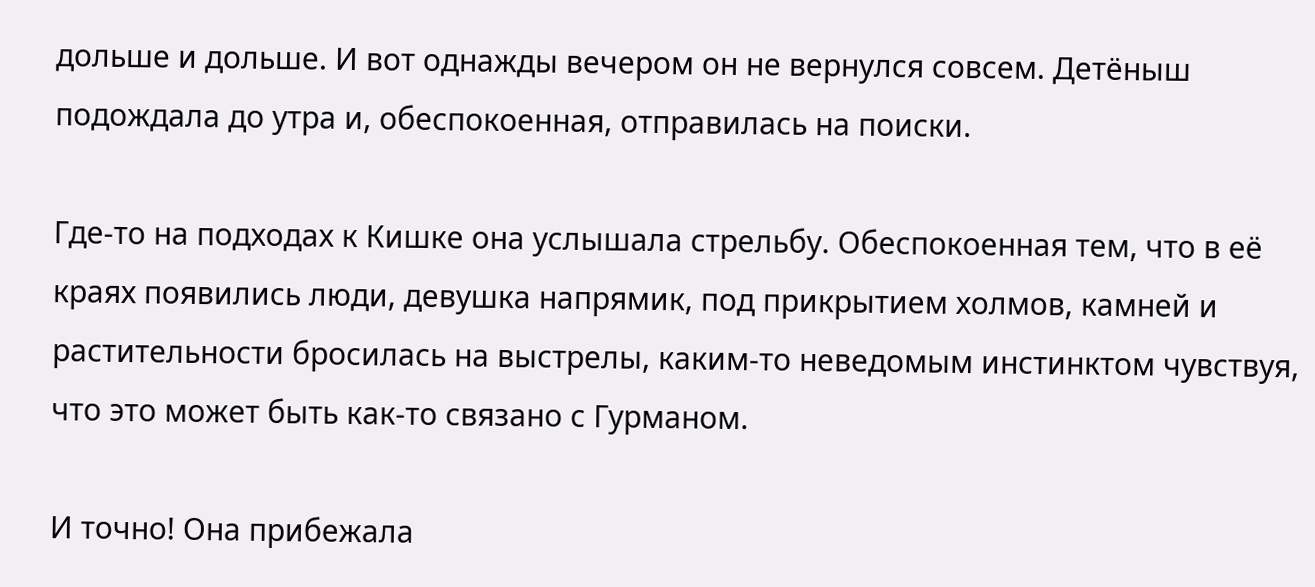дольше и дольше. И вот однажды вечером он не вернулся совсем. Детёныш подождала до утра и, обеспокоенная, отправилась на поиски.

Где-то на подходах к Кишке она услышала стрельбу. Обеспокоенная тем, что в её краях появились люди, девушка напрямик, под прикрытием холмов, камней и растительности бросилась на выстрелы, каким-то неведомым инстинктом чувствуя, что это может быть как-то связано с Гурманом.

И точно! Она прибежала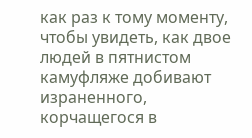как раз к тому моменту, чтобы увидеть, как двое людей в пятнистом камуфляже добивают израненного, корчащегося в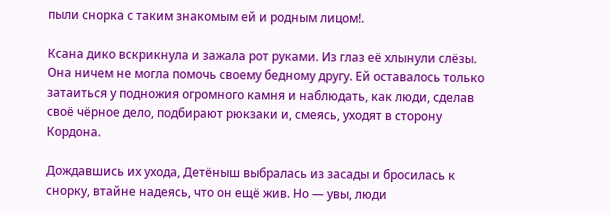пыли снорка с таким знакомым ей и родным лицом!.

Ксана дико вскрикнула и зажала рот руками. Из глаз её хлынули слёзы. Она ничем не могла помочь своему бедному другу. Ей оставалось только затаиться у подножия огромного камня и наблюдать, как люди, сделав своё чёрное дело, подбирают рюкзаки и, смеясь, уходят в сторону Кордона.

Дождавшись их ухода, Детёныш выбралась из засады и бросилась к снорку, втайне надеясь, что он ещё жив. Но — увы, люди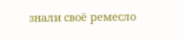знали своё ремесло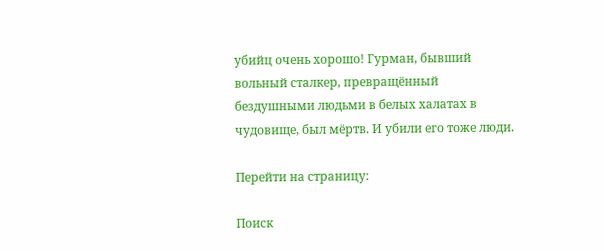убийц очень хорошо! Гурман, бывший вольный сталкер, превращённый бездушными людьми в белых халатах в чудовище, был мёртв. И убили его тоже люди.

Перейти на страницу:

Поиск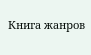Книга жанров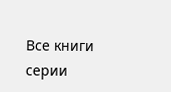Все книги серии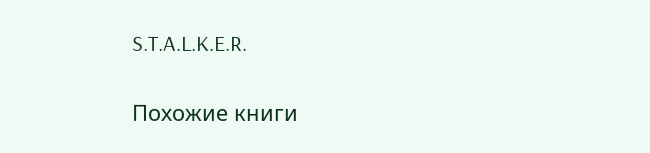S.T.A.L.K.E.R.

Похожие книги